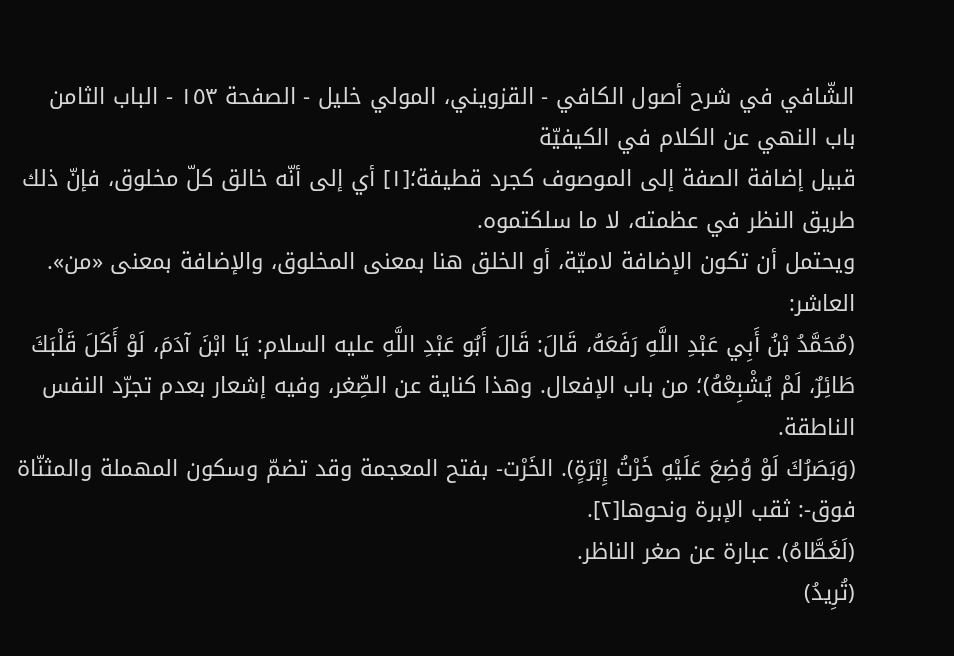الشّافي في شرح أصول الكافي - القزويني، المولي خليل - الصفحة ١٥٣ - الباب الثامن باب النهي عن الكلام في الكيفيّة
قبيل إضافة الصفة إلى الموصوف كجرد قطيفة؛[١] أي إلى أنّه خالق كلّ مخلوق، فإنّ ذلك طريق النظر في عظمته، لا ما سلكتموه.
ويحتمل أن تكون الإضافة لاميّة، أو الخلق هنا بمعنى المخلوق، والإضافة بمعنى «من».
العاشر:
(مُحَمَّدُ بْنُ أَبِي عَبْدِ اللَّهِ رَفَعَهُ، قَالَ: قَالَ أَبُو عَبْدِ اللَّهِ عليه السلام: يَا ابْنَ آدَمَ، لَوْ أَكَلَ قَلْبَكَ طَائِرٌ، لَمْ يُشْبِعْهُ)؛ من باب الإفعال. وهذا كناية عن الصِّغر، وفيه إشعار بعدم تجرّد النفس الناطقة.
(وَبَصَرُكَ لَوْ وُضِعَ عَلَيْهِ خَرْتُ إِبْرَةٍ). الخَرْت- بفتح المعجمة وقد تضمّ وسكون المهملة والمثنّاة فوق-: ثقب الإبرة ونحوها[٢].
(لَغَطَّاهُ). عبارة عن صغر الناظر.
(تُرِيدُ)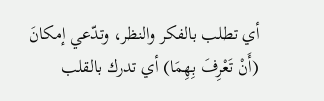أي تطلب بالفكر والنظر، وتدّعي إمكانَ (أَنْ تَعْرِفَ بِهِمَا) أي تدرك بالقلب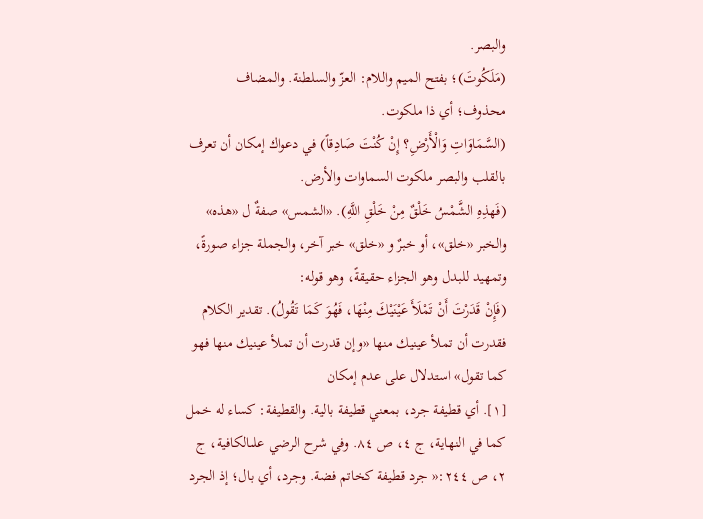والبصر.
(مَلَكُوتَ)؛ بفتح الميم واللام: العزّ والسلطنة. والمضاف محذوف؛ أي ذا ملكوت.
(السَّمَاوَاتِ وَالْأَرْضِ؟ إِنْ كُنْتَ صَادِقاً) في دعواك إمكان أن تعرف بالقلب والبصر ملكوت السماوات والأرض.
(فَهذِهِ الشَّمْسُ خَلْقٌ مِنْ خَلْقِ اللَّهِ). «الشمس» صفةٌ ل «هذه» والخبر «خلق»، أو خبرٌ و «خلق» خبر آخر، والجملة جزاء صورةً، وتمهيد للبدل وهو الجزاء حقيقةً، وهو قوله:
(فَإِنْ قَدَرْتَ أَنْ تَمْلَأَ عَيْنَيْكَ مِنْهَا، فَهُوَ كَمَا تَقُولُ). تقدير الكلام فقدرت أن تملأ عينيك منها «وإن قدرت أن تملأ عينيك منها فهو كما تقول» استدلال على عدم إمكان
[١]. أي قطيفة جرد، بمعني قطيفة بالية. والقطيفة: كساء له خمل كما في النهاية، ج ٤، ص ٨٤. وفي شرح الرضي علىالكافية، ج ٢، ص ٢٤٤:« جرد قطيفة كخاتم فضة. وجرد، أي بال؛ إذ الجرد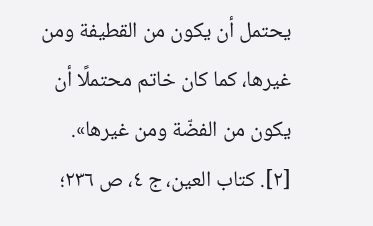يحتمل أن يكون من القطيفة ومن غيرها، كما كان خاتم محتملًا أن يكون من الفضّة ومن غيرها».
[٢]. كتاب العين، ج ٤، ص ٢٣٦؛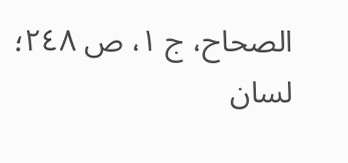الصحاح، ج ١، ص ٢٤٨؛ لسان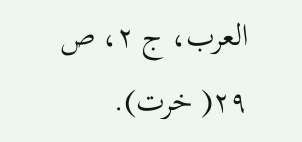العرب، ج ٢، ص ٢٩( خرت).